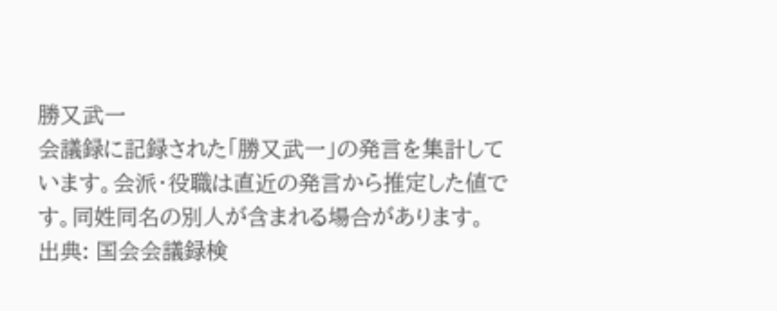勝又武一
会議録に記録された「勝又武一」の発言を集計しています。会派・役職は直近の発言から推定した値です。同姓同名の別人が含まれる場合があります。
出典: 国会会議録検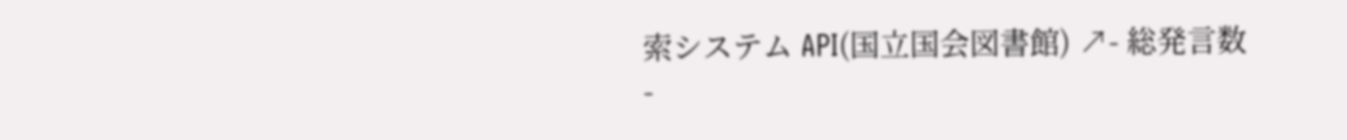索システム API(国立国会図書館) ↗- 総発言数
-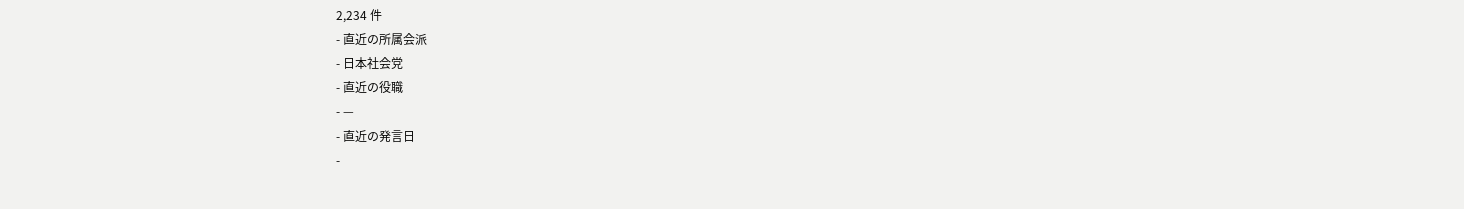2,234 件
- 直近の所属会派
- 日本社会党
- 直近の役職
- —
- 直近の発言日
-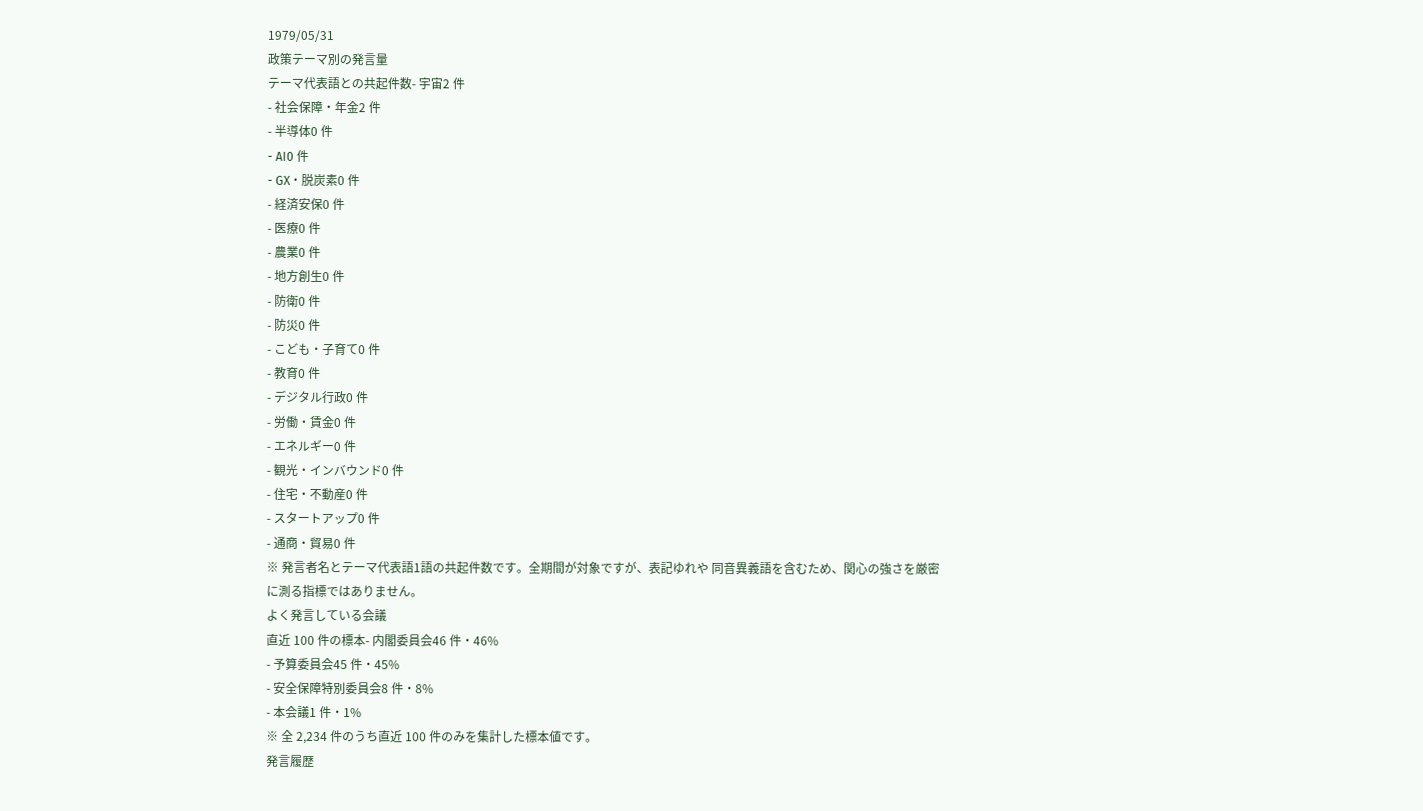1979/05/31
政策テーマ別の発言量
テーマ代表語との共起件数- 宇宙2 件
- 社会保障・年金2 件
- 半導体0 件
- AI0 件
- GX・脱炭素0 件
- 経済安保0 件
- 医療0 件
- 農業0 件
- 地方創生0 件
- 防衛0 件
- 防災0 件
- こども・子育て0 件
- 教育0 件
- デジタル行政0 件
- 労働・賃金0 件
- エネルギー0 件
- 観光・インバウンド0 件
- 住宅・不動産0 件
- スタートアップ0 件
- 通商・貿易0 件
※ 発言者名とテーマ代表語1語の共起件数です。全期間が対象ですが、表記ゆれや 同音異義語を含むため、関心の強さを厳密に測る指標ではありません。
よく発言している会議
直近 100 件の標本- 内閣委員会46 件・46%
- 予算委員会45 件・45%
- 安全保障特別委員会8 件・8%
- 本会議1 件・1%
※ 全 2,234 件のうち直近 100 件のみを集計した標本値です。
発言履歴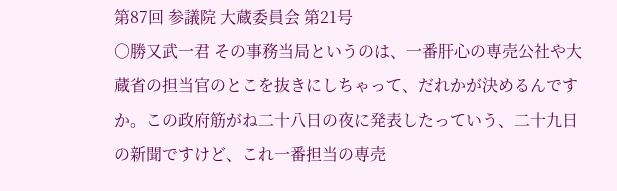第87回 参議院 大蔵委員会 第21号
○勝又武一君 その事務当局というのは、一番肝心の専売公社や大蔵省の担当官のとこを抜きにしちゃって、だれかが決めるんですか。この政府筋がね二十八日の夜に発表したっていう、二十九日の新聞ですけど、これ一番担当の専売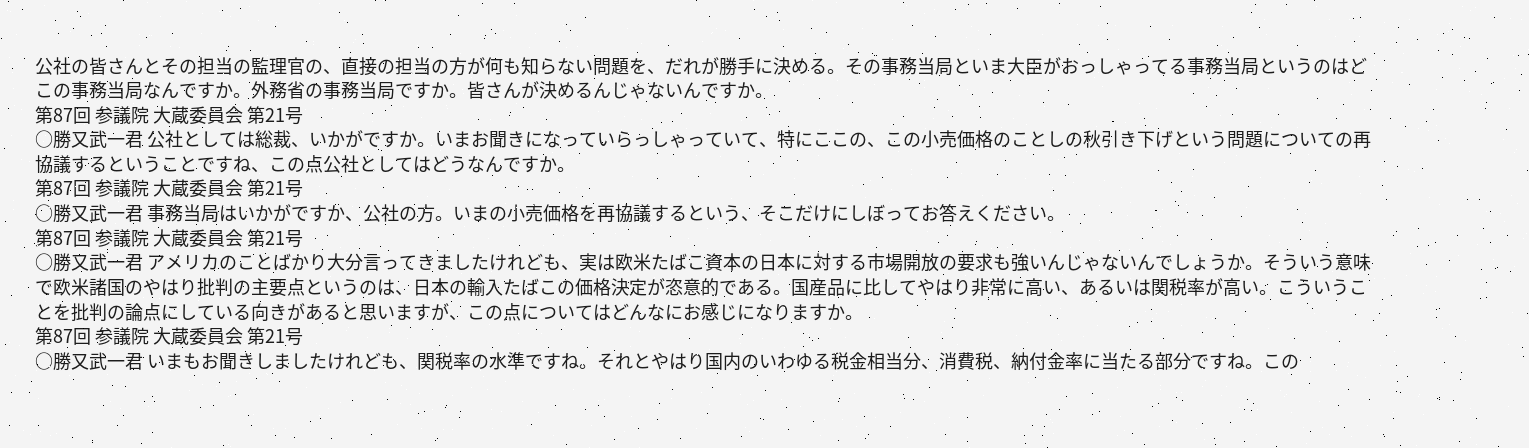公社の皆さんとその担当の監理官の、直接の担当の方が何も知らない問題を、だれが勝手に決める。その事務当局といま大臣がおっしゃってる事務当局というのはどこの事務当局なんですか。外務省の事務当局ですか。皆さんが決めるんじゃないんですか。
第87回 参議院 大蔵委員会 第21号
○勝又武一君 公社としては総裁、いかがですか。いまお聞きになっていらっしゃっていて、特にここの、この小売価格のことしの秋引き下げという問題についての再協議するということですね、この点公社としてはどうなんですか。
第87回 参議院 大蔵委員会 第21号
○勝又武一君 事務当局はいかがですか、公社の方。いまの小売価格を再協議するという、そこだけにしぼってお答えください。
第87回 参議院 大蔵委員会 第21号
○勝又武一君 アメリカのことばかり大分言ってきましたけれども、実は欧米たばこ資本の日本に対する市場開放の要求も強いんじゃないんでしょうか。そういう意味で欧米諸国のやはり批判の主要点というのは、日本の輸入たばこの価格決定が恣意的である。国産品に比してやはり非常に高い、あるいは関税率が高い。こういうことを批判の論点にしている向きがあると思いますが、この点についてはどんなにお感じになりますか。
第87回 参議院 大蔵委員会 第21号
○勝又武一君 いまもお聞きしましたけれども、関税率の水準ですね。それとやはり国内のいわゆる税金相当分、消費税、納付金率に当たる部分ですね。この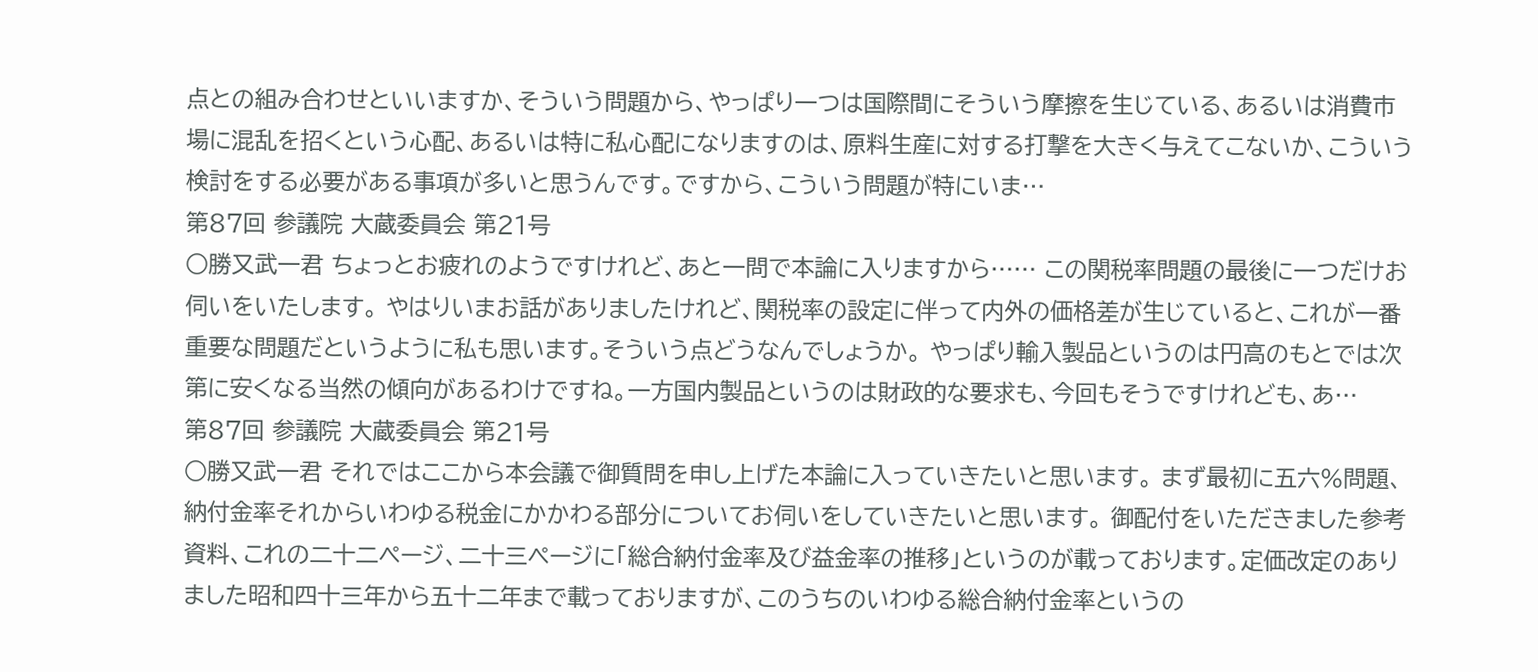点との組み合わせといいますか、そういう問題から、やっぱり一つは国際間にそういう摩擦を生じている、あるいは消費市場に混乱を招くという心配、あるいは特に私心配になりますのは、原料生産に対する打撃を大きく与えてこないか、こういう検討をする必要がある事項が多いと思うんです。ですから、こういう問題が特にいま…
第87回 参議院 大蔵委員会 第21号
○勝又武一君 ちょっとお疲れのようですけれど、あと一問で本論に入りますから…… この関税率問題の最後に一つだけお伺いをいたします。 やはりいまお話がありましたけれど、関税率の設定に伴って内外の価格差が生じていると、これが一番重要な問題だというように私も思います。そういう点どうなんでしょうか。 やっぱり輸入製品というのは円高のもとでは次第に安くなる当然の傾向があるわけですね。一方国内製品というのは財政的な要求も、今回もそうですけれども、あ…
第87回 参議院 大蔵委員会 第21号
○勝又武一君 それではここから本会議で御質問を申し上げた本論に入っていきたいと思います。 まず最初に五六%問題、納付金率それからいわゆる税金にかかわる部分についてお伺いをしていきたいと思います。 御配付をいただきました参考資料、これの二十二ページ、二十三ページに「総合納付金率及び益金率の推移」というのが載っております。定価改定のありました昭和四十三年から五十二年まで載っておりますが、このうちのいわゆる総合納付金率というの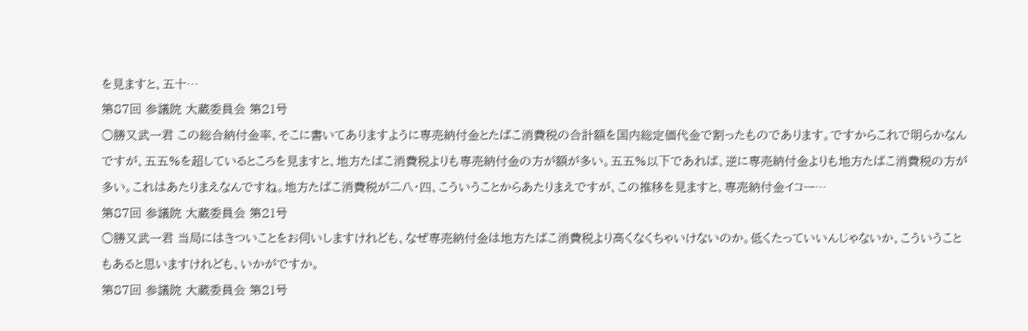を見ますと、五十…
第87回 参議院 大蔵委員会 第21号
○勝又武一君 この総合納付金率、そこに書いてありますように専売納付金とたばこ消費税の合計額を国内総定価代金で割ったものであります。ですからこれで明らかなんですが、五五%を超しているところを見ますと、地方たばこ消費税よりも専売納付金の方が額が多い。五五%以下であれば、逆に専売納付金よりも地方たばこ消費税の方が多い。これはあたりまえなんですね。地方たばこ消費税が二八・四、こういうことからあたりまえですが、この推移を見ますと、専売納付金イコー…
第87回 参議院 大蔵委員会 第21号
○勝又武一君 当局にはきついことをお伺いしますけれども、なぜ専売納付金は地方たばこ消費税より高くなくちゃいけないのか。低くたっていいんじゃないか、こういうこともあると思いますけれども、いかがですか。
第87回 参議院 大蔵委員会 第21号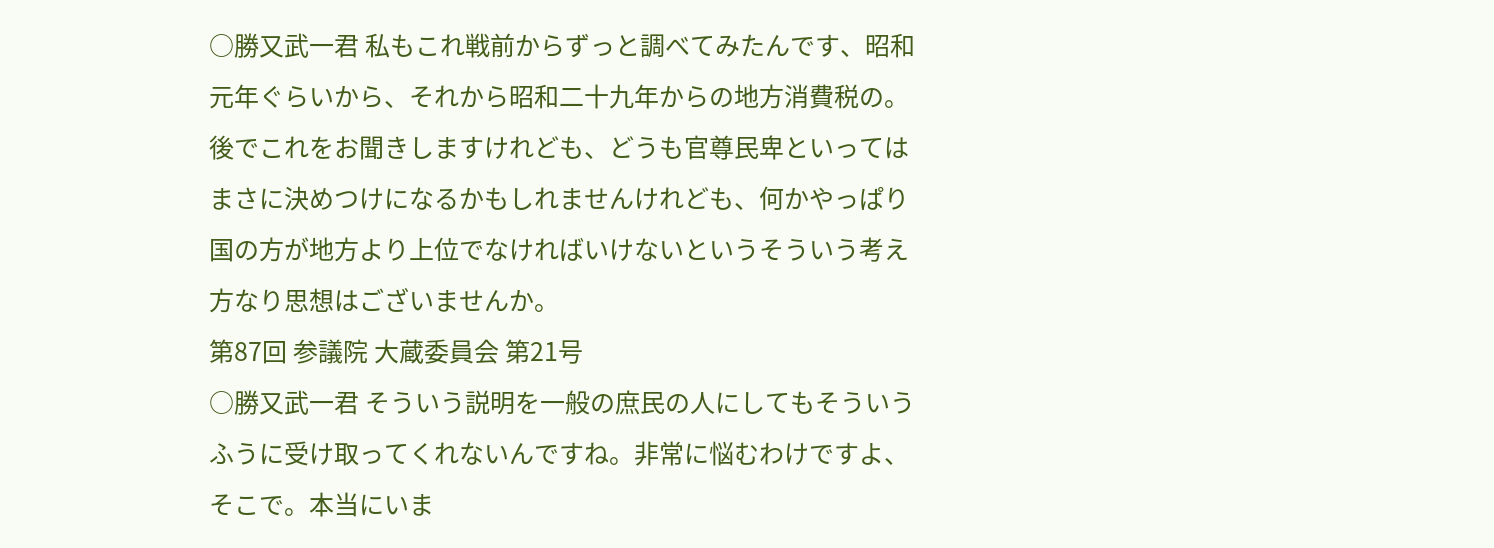○勝又武一君 私もこれ戦前からずっと調べてみたんです、昭和元年ぐらいから、それから昭和二十九年からの地方消費税の。後でこれをお聞きしますけれども、どうも官尊民卑といってはまさに決めつけになるかもしれませんけれども、何かやっぱり国の方が地方より上位でなければいけないというそういう考え方なり思想はございませんか。
第87回 参議院 大蔵委員会 第21号
○勝又武一君 そういう説明を一般の庶民の人にしてもそういうふうに受け取ってくれないんですね。非常に悩むわけですよ、そこで。本当にいま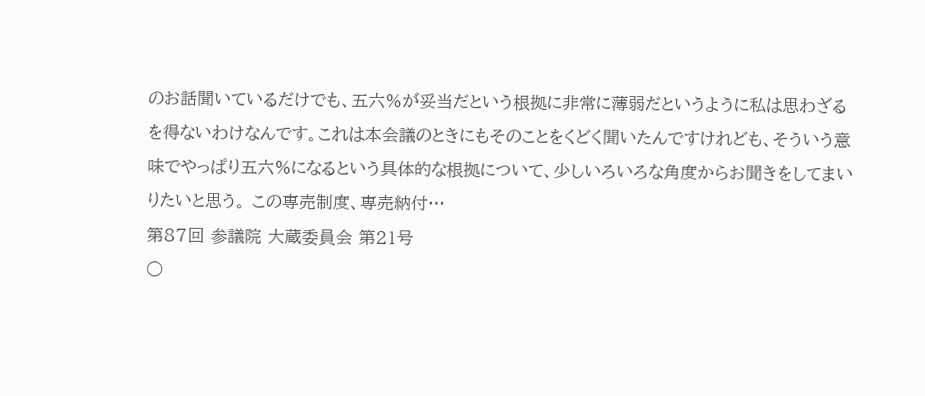のお話聞いているだけでも、五六%が妥当だという根拠に非常に薄弱だというように私は思わざるを得ないわけなんです。これは本会議のときにもそのことをくどく聞いたんですけれども、そういう意味でやっぱり五六%になるという具体的な根拠について、少しいろいろな角度からお聞きをしてまいりたいと思う。 この専売制度、専売納付…
第87回 参議院 大蔵委員会 第21号
○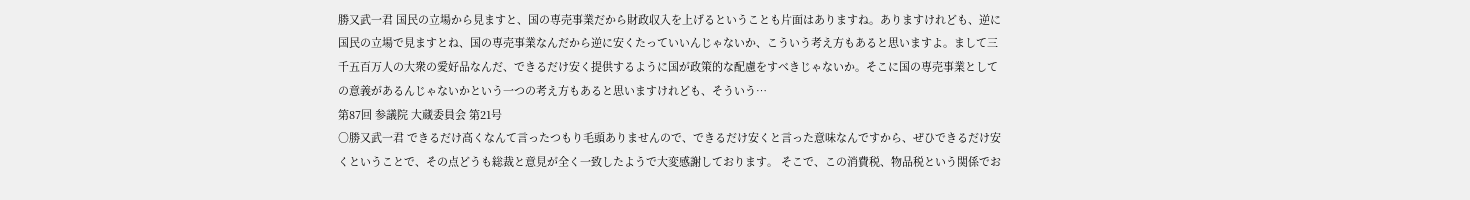勝又武一君 国民の立場から見ますと、国の専売事業だから財政収入を上げるということも片面はありますね。ありますけれども、逆に国民の立場で見ますとね、国の専売事業なんだから逆に安くたっていいんじゃないか、こういう考え方もあると思いますよ。まして三千五百万人の大衆の愛好品なんだ、できるだけ安く提供するように国が政策的な配慮をすべきじゃないか。そこに国の専売事業としての意義があるんじゃないかという一つの考え方もあると思いますけれども、そういう…
第87回 参議院 大蔵委員会 第21号
○勝又武一君 できるだけ高くなんて言ったつもり毛頭ありませんので、できるだけ安くと言った意味なんですから、ぜひできるだけ安くということで、その点どうも総裁と意見が全く一致したようで大変感謝しております。 そこで、この消費税、物品税という関係でお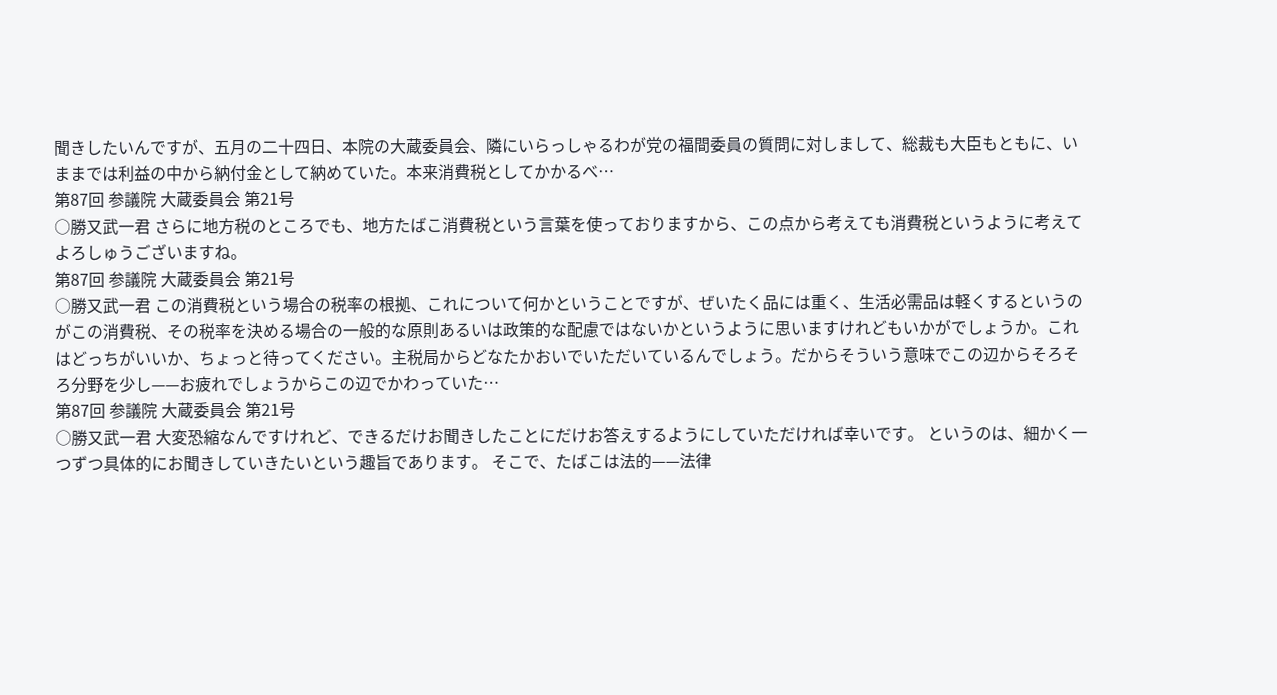聞きしたいんですが、五月の二十四日、本院の大蔵委員会、隣にいらっしゃるわが党の福間委員の質問に対しまして、総裁も大臣もともに、いままでは利益の中から納付金として納めていた。本来消費税としてかかるべ…
第87回 参議院 大蔵委員会 第21号
○勝又武一君 さらに地方税のところでも、地方たばこ消費税という言葉を使っておりますから、この点から考えても消費税というように考えてよろしゅうございますね。
第87回 参議院 大蔵委員会 第21号
○勝又武一君 この消費税という場合の税率の根拠、これについて何かということですが、ぜいたく品には重く、生活必需品は軽くするというのがこの消費税、その税率を決める場合の一般的な原則あるいは政策的な配慮ではないかというように思いますけれどもいかがでしょうか。これはどっちがいいか、ちょっと待ってください。主税局からどなたかおいでいただいているんでしょう。だからそういう意味でこの辺からそろそろ分野を少し——お疲れでしょうからこの辺でかわっていた…
第87回 参議院 大蔵委員会 第21号
○勝又武一君 大変恐縮なんですけれど、できるだけお聞きしたことにだけお答えするようにしていただければ幸いです。 というのは、細かく一つずつ具体的にお聞きしていきたいという趣旨であります。 そこで、たばこは法的——法律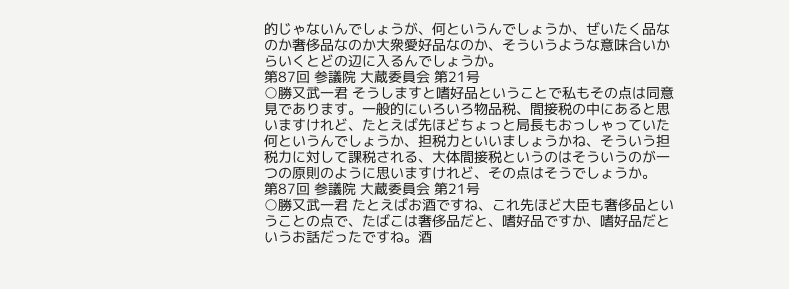的じゃないんでしょうが、何というんでしょうか、ぜいたく品なのか奢侈品なのか大衆愛好品なのか、そういうような意味合いからいくとどの辺に入るんでしょうか。
第87回 参議院 大蔵委員会 第21号
○勝又武一君 そうしますと嗜好品ということで私もその点は同意見であります。一般的にいろいろ物品税、間接税の中にあると思いますけれど、たとえば先ほどちょっと局長もおっしゃっていた何というんでしょうか、担税力といいましょうかね、そういう担税力に対して課税される、大体間接税というのはそういうのが一つの原則のように思いますけれど、その点はそうでしょうか。
第87回 参議院 大蔵委員会 第21号
○勝又武一君 たとえばお酒ですね、これ先ほど大臣も奢侈品ということの点で、たばこは奢侈品だと、嗜好品ですか、嗜好品だというお話だったですね。酒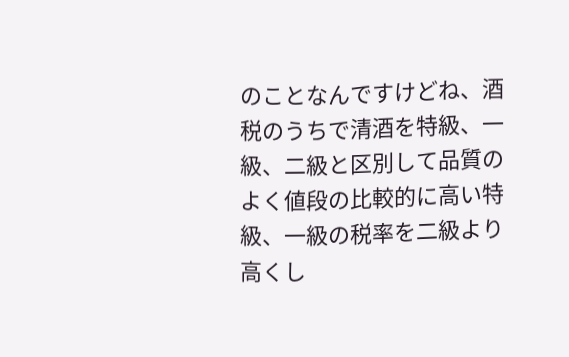のことなんですけどね、酒税のうちで清酒を特級、一級、二級と区別して品質のよく値段の比較的に高い特級、一級の税率を二級より高くし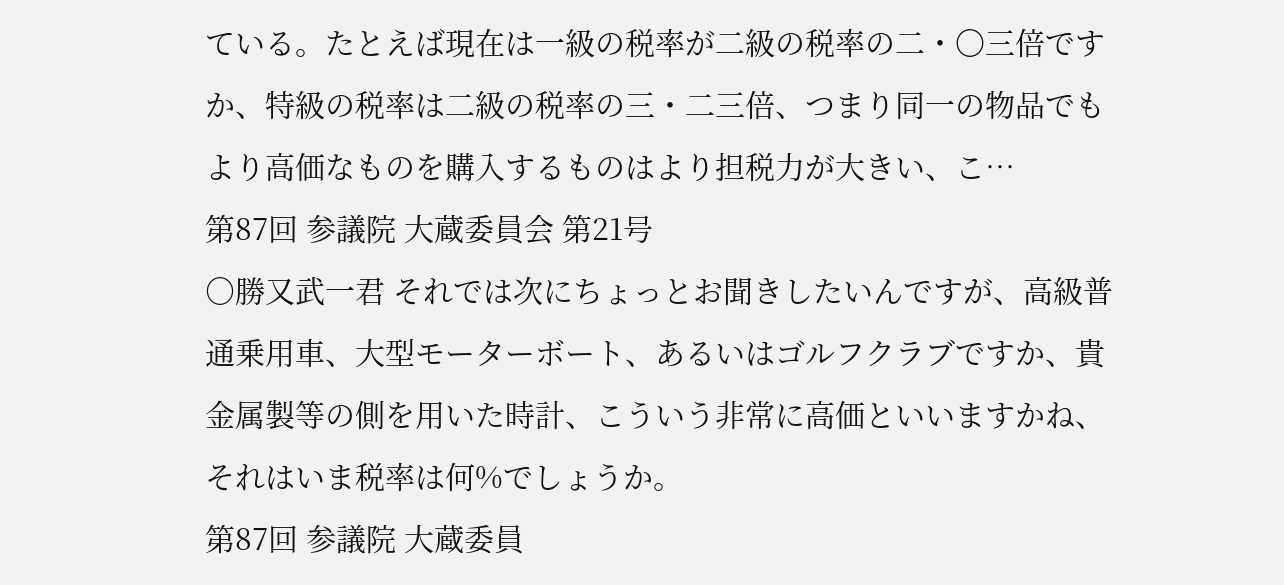ている。たとえば現在は一級の税率が二級の税率の二・〇三倍ですか、特級の税率は二級の税率の三・二三倍、つまり同一の物品でもより高価なものを購入するものはより担税力が大きい、こ…
第87回 参議院 大蔵委員会 第21号
○勝又武一君 それでは次にちょっとお聞きしたいんですが、高級普通乗用車、大型モーターボート、あるいはゴルフクラブですか、貴金属製等の側を用いた時計、こういう非常に高価といいますかね、それはいま税率は何%でしょうか。
第87回 参議院 大蔵委員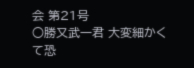会 第21号
○勝又武一君 大変細かくて恐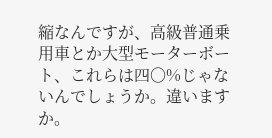縮なんですが、高級普通乗用車とか大型モーターボート、これらは四〇%じゃないんでしょうか。違いますか。